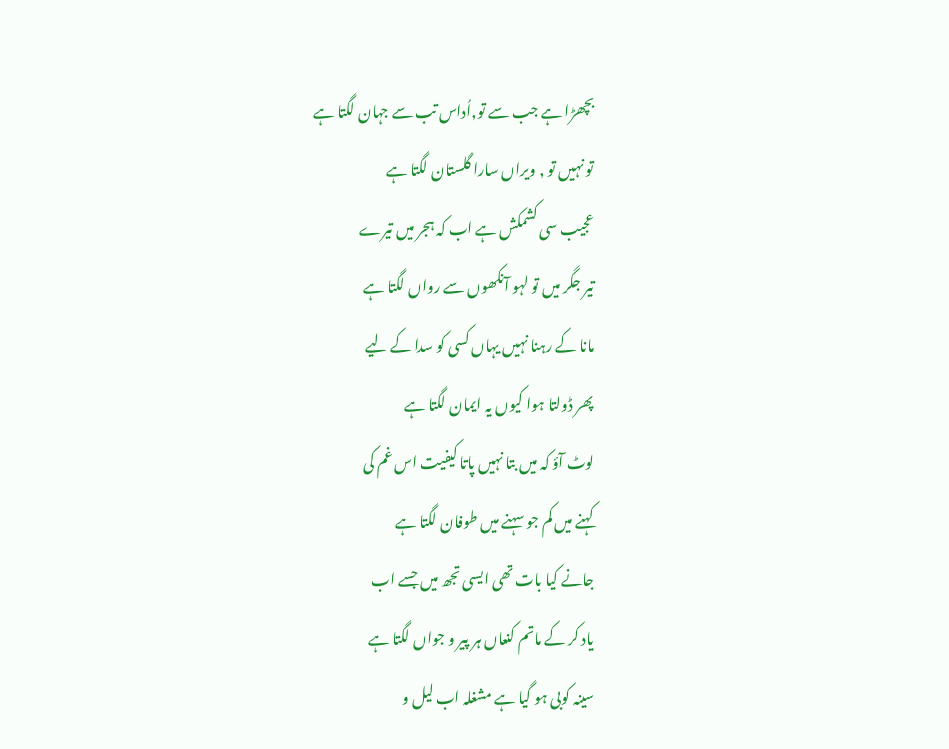بچھڑا ہے جب سے تو,اُداس تب سے جہان لگتا ہے
تو نہیں تو , ویراں سارا گلستان لگتا ہے
عجیب سی کشمکش ہے اب کہ ہجر میں تیرے
تیر جگر میں تو لہو آنکھوں سے رواں لگتا ہے
مانا کے رہنا نہیں یہاں کسی کو سدا کے لیے
پھر ڈولتا ہوا کیوں یہ ایمان لگتا ہے
لوٹ آؤ کہ میں بتا نہیں پاتا کیفیت اس غم کی
کہنے میں کم جو سہنے میں طوفان لگتا ہے
جانے کیا بات تھی ایسی تجھ میں جسے اب
یاد کر کے ماتم کنعاں ہر پیر و جواں لگتا ہے
سینہ کوبی ہو گیا ہے مشغلہ اب لیل و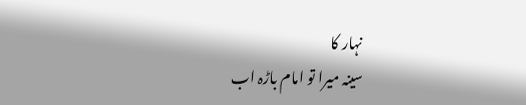نہار کا
سینہ میرا تو امام باڑہ اب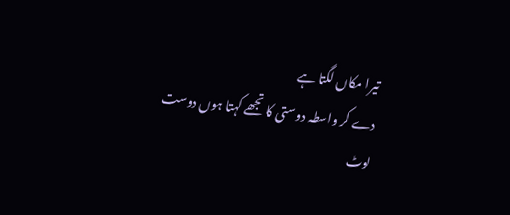تیرا مکاں لگتا ہے
دے کر واسطہ دوستی کا تجھے کہتا ہوں دوست
لوٹ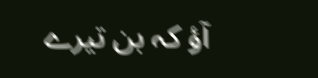آؤ کہ بن تیرے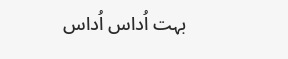بہت اُداس اُداس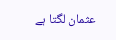عثمان لگتا ہے